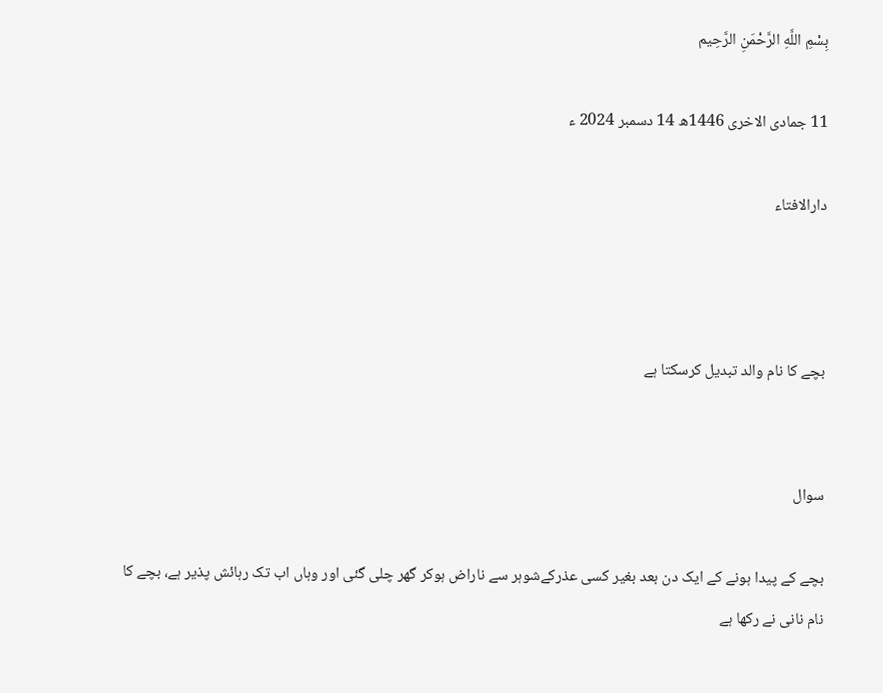بِسْمِ اللَّهِ الرَّحْمَنِ الرَّحِيم

11 جمادى الاخرى 1446ھ 14 دسمبر 2024 ء

دارالافتاء



بچے کا نام والد تبدیل کرسکتا ہے


سوال

بچے کے پیدا ہونے کے ایک دن بعد بغیر کسی عذرکےشوہر سے ناراض ہوکر گھر چلی گئی اور وہاں اب تک رہائش پذیر ہے، بچے کا نام نانی نے رکھا ہے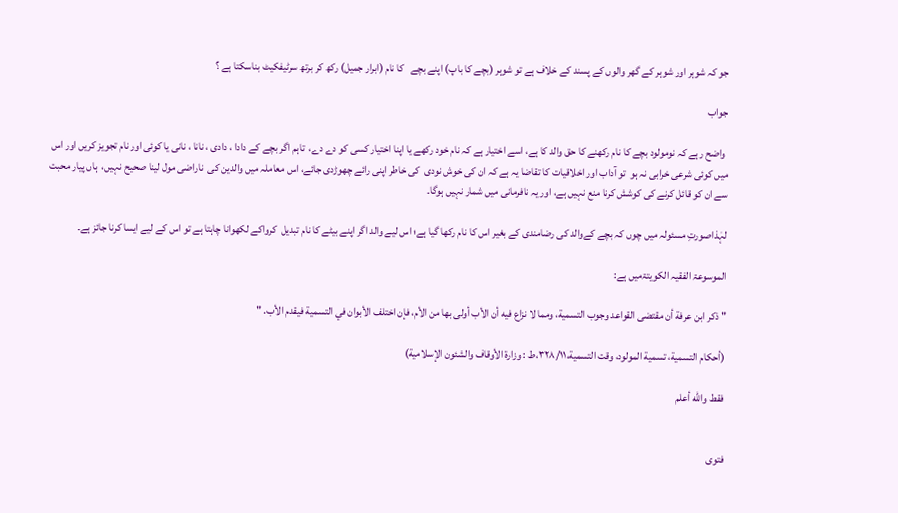جو کہ شوہر اور شوہر کے گھر والوں کے پسند کے خلاف ہے تو شوہر (بچے کا باپ) اپنے بچے   کا نام (ابرار جمیل) رکھ کر برتھ سرٹیفکیٹ بناسکتا ہے ؟

جواب

 واضح رہے کہ نومولود بچے کا نام رکھنے کا حق والد کا ہے، اسے اختیار ہے کہ نام خود رکھے یا اپنا اختیار کسی کو دے دے،  تاہم اگر بچے کے دادا ، دادی ، نانا ، نانی یا کوئی اور نام تجویز کریں اور اس میں کوئی شرعی خرابی نہ ہو  تو آداب اور اخلاقیات کا تقاضا یہ ہے کہ ان کی خوش نودی  کی خاطر اپنی رائے چھوڑدی جائے، اس معاملہ میں والدین کی  ناراضی مول لینا صحیح نہیں،  ہاں پیار محبت سے ان کو قائل کرنے کی کوشش کرنا منع نہیں ہے، اور یہ نافرمانی میں شمار نہیں ہوگا۔

لہٰذاصورتِ مسئولہ میں چوں کہ بچے کےوالد کی رضامندی کے بغیر اس کا نام رکھا گیا ہے؛ اس لیے والد اگر اپنے بیٹے کا نام تبدیل  کرواکے لکھوانا چاہتا ہے تو اس کے لیے ایسا کرنا جائز ہے۔

الموسوعۃ الفقیہ الکویتۃمیں ہے:

" ذكر ابن عرفة ‌أن ‌مقتضى ‌القواعد وجوب التسمية، ومما لا نزاع فيه أن الأب أولى بها من الأم، فإن اختلف الأبوان في التسمية فيقدم الأب. "

(أحكام التسمية، تسمية المولود، وقت التسمية،٣٢٨/١١،ط : وزارة الأوقاف والشئون الإسلامية)

فقط والله أعلم


فتوی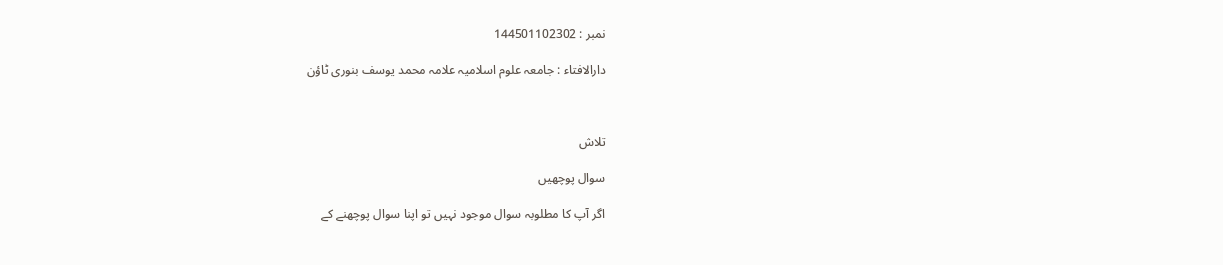نمبر : 144501102302

دارالافتاء : جامعہ علوم اسلامیہ علامہ محمد یوسف بنوری ٹاؤن



تلاش

سوال پوچھیں

اگر آپ کا مطلوبہ سوال موجود نہیں تو اپنا سوال پوچھنے کے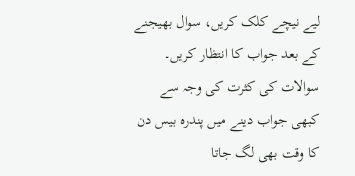لیے نیچے کلک کریں، سوال بھیجنے کے بعد جواب کا انتظار کریں۔ سوالات کی کثرت کی وجہ سے کبھی جواب دینے میں پندرہ بیس دن کا وقت بھی لگ جاتا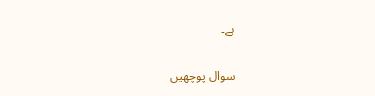ہے۔

سوال پوچھیں